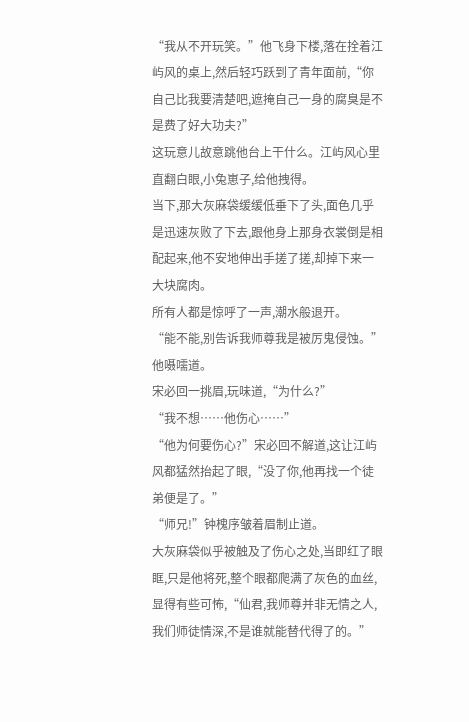“我从不开玩笑。”他飞身下楼,落在拴着江屿风的桌上,然后轻巧跃到了青年面前,“你自己比我要清楚吧,遮掩自己一身的腐臭是不是费了好大功夫?”
这玩意儿故意跳他台上干什么。江屿风心里直翻白眼,小兔崽子,给他拽得。
当下,那大灰麻袋缓缓低垂下了头,面色几乎是迅速灰败了下去,跟他身上那身衣裳倒是相配起来,他不安地伸出手搓了搓,却掉下来一大块腐肉。
所有人都是惊呼了一声,潮水般退开。
“能不能,别告诉我师尊我是被厉鬼侵蚀。”他嗫嚅道。
宋必回一挑眉,玩味道,“为什么?”
“我不想……他伤心……”
“他为何要伤心?”宋必回不解道,这让江屿风都猛然抬起了眼,“没了你,他再找一个徒弟便是了。”
“师兄!”钟槐序皱着眉制止道。
大灰麻袋似乎被触及了伤心之处,当即红了眼眶,只是他将死,整个眼都爬满了灰色的血丝,显得有些可怖,“仙君,我师尊并非无情之人,我们师徒情深,不是谁就能替代得了的。”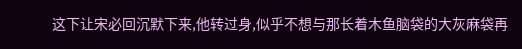这下让宋必回沉默下来,他转过身,似乎不想与那长着木鱼脑袋的大灰麻袋再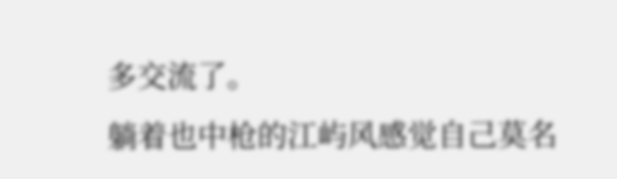多交流了。
躺着也中枪的江屿风感觉自己莫名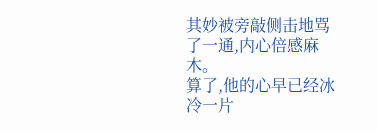其妙被旁敲侧击地骂了一通,内心倍感麻木。
算了,他的心早已经冰冷一片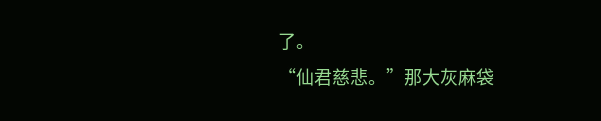了。
“仙君慈悲。”那大灰麻袋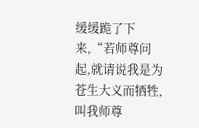缓缓跪了下来,“若师尊问起,就请说我是为苍生大义而牺牲,叫我师尊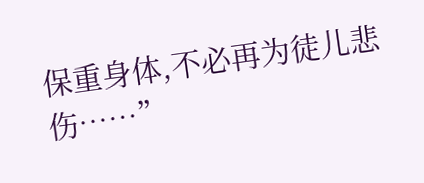保重身体,不必再为徒儿悲伤……”